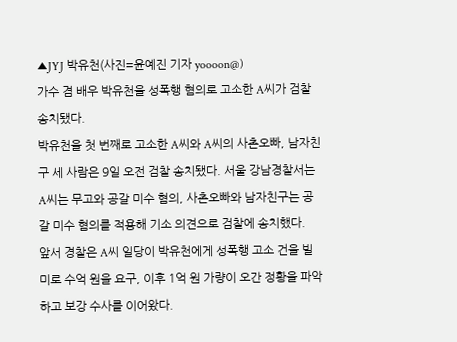▲JYJ 박유천(사진=윤예진 기자 yoooon@)
가수 겸 배우 박유천을 성폭행 혐의로 고소한 A씨가 검찰 송치됐다.
박유천을 첫 번째로 고소한 A씨와 A씨의 사촌오빠, 남자친구 세 사람은 9일 오전 검찰 송치됐다. 서울 강남경찰서는 A씨는 무고와 공갈 미수 혐의, 사촌오빠와 남자친구는 공갈 미수 혐의를 적용해 기소 의견으로 검찰에 송치했다.
앞서 경찰은 A씨 일당이 박유천에게 성폭행 고소 건을 빌미로 수억 원을 요구, 이후 1억 원 가량이 오간 정황을 파악하고 보강 수사를 이어왔다.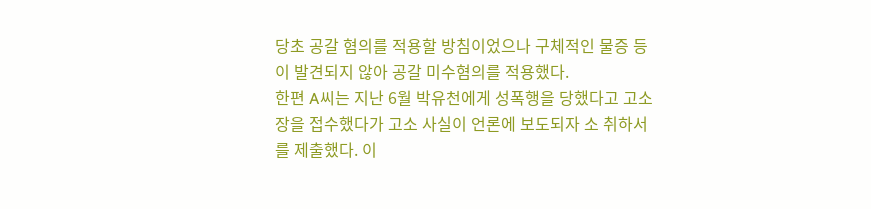당초 공갈 혐의를 적용할 방침이었으나 구체적인 물증 등이 발견되지 않아 공갈 미수혐의를 적용했다.
한편 A씨는 지난 6월 박유천에게 성폭행을 당했다고 고소장을 접수했다가 고소 사실이 언론에 보도되자 소 취하서를 제출했다. 이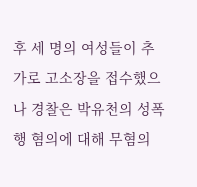후 세 명의 여성들이 추가로 고소장을 접수했으나 경찰은 박유천의 성폭행 혐의에 대해 무혐의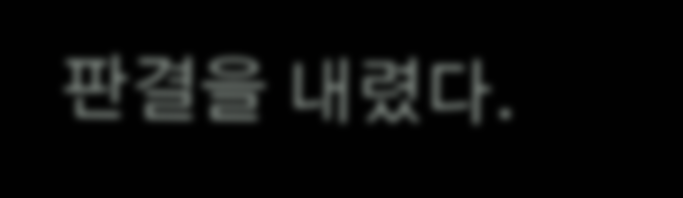판결을 내렸다.